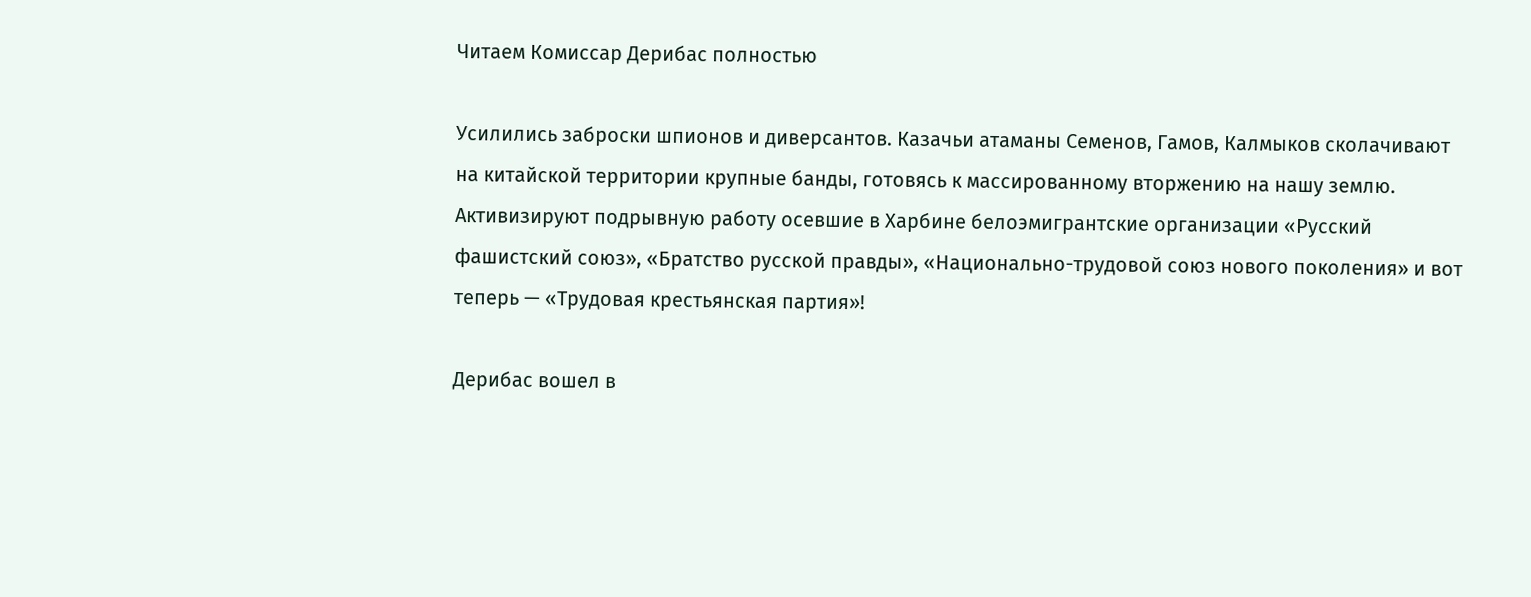Читаем Комиссар Дерибас полностью

Усилились заброски шпионов и диверсантов. Казачьи атаманы Семенов, Гамов, Калмыков сколачивают на китайской территории крупные банды, готовясь к массированному вторжению на нашу землю. Активизируют подрывную работу осевшие в Харбине белоэмигрантские организации «Русский фашистский союз», «Братство русской правды», «Национально-трудовой союз нового поколения» и вот теперь — «Трудовая крестьянская партия»!

Дерибас вошел в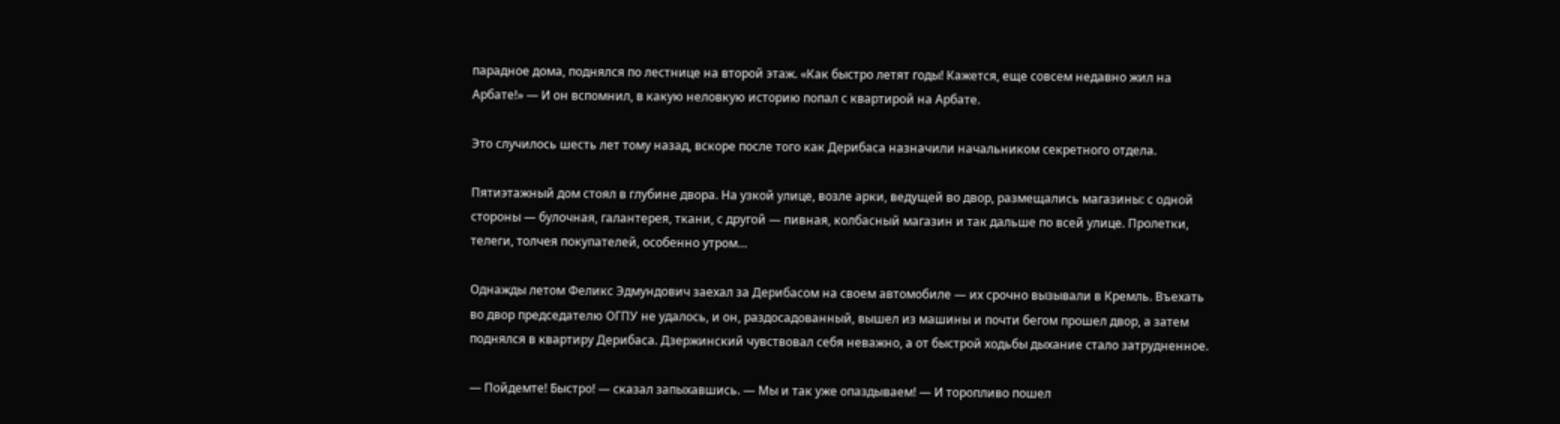парадное дома, поднялся по лестнице на второй этаж. «Как быстро летят годы! Кажется, еще совсем недавно жил на Арбате!» — И он вспомнил, в какую неловкую историю попал с квартирой на Арбате.

Это случилось шесть лет тому назад, вскоре после того как Дерибаса назначили начальником секретного отдела.

Пятиэтажный дом стоял в глубине двора. На узкой улице, возле арки, ведущей во двор, размещались магазины: с одной стороны — булочная, галантерея, ткани, с другой — пивная, колбасный магазин и так дальше по всей улице. Пролетки, телеги, толчея покупателей, особенно утром…

Однажды летом Феликс Эдмундович заехал за Дерибасом на своем автомобиле — их срочно вызывали в Кремль. Въехать во двор председателю ОГПУ не удалось, и он, раздосадованный, вышел из машины и почти бегом прошел двор, а затем поднялся в квартиру Дерибаса. Дзержинский чувствовал себя неважно, а от быстрой ходьбы дыхание стало затрудненное.

— Пойдемте! Быстро! — сказал запыхавшись. — Мы и так уже опаздываем! — И торопливо пошел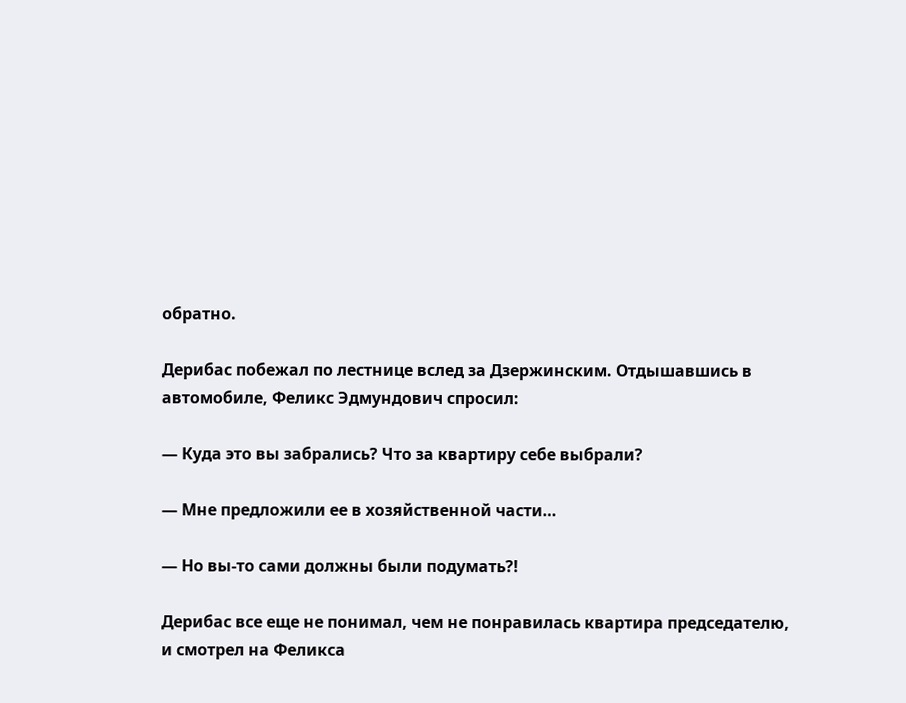обратно.

Дерибас побежал по лестнице вслед за Дзержинским. Отдышавшись в автомобиле, Феликс Эдмундович спросил:

— Куда это вы забрались? Что за квартиру себе выбрали?

— Мне предложили ее в хозяйственной части…

— Но вы-то сами должны были подумать?!

Дерибас все еще не понимал, чем не понравилась квартира председателю, и смотрел на Феликса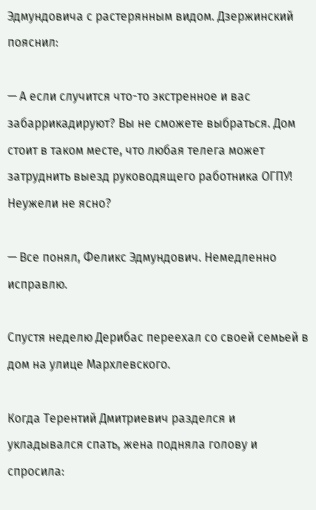Эдмундовича с растерянным видом. Дзержинский пояснил:

— А если случится что-то экстренное и вас забаррикадируют? Вы не сможете выбраться. Дом стоит в таком месте, что любая телега может затруднить выезд руководящего работника ОГПУ! Неужели не ясно?

— Все понял, Феликс Эдмундович. Немедленно исправлю.

Спустя неделю Дерибас переехал со своей семьей в дом на улице Мархлевского.

Когда Терентий Дмитриевич разделся и укладывался спать, жена подняла голову и спросила: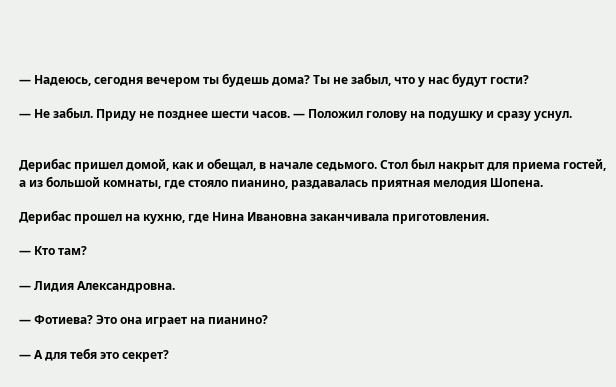— Надеюсь, сегодня вечером ты будешь дома? Ты не забыл, что у нас будут гости?

— Не забыл. Приду не позднее шести часов. — Положил голову на подушку и сразу уснул.


Дерибас пришел домой, как и обещал, в начале седьмого. Стол был накрыт для приема гостей, а из большой комнаты, где стояло пианино, раздавалась приятная мелодия Шопена.

Дерибас прошел на кухню, где Нина Ивановна заканчивала приготовления.

— Кто там?

— Лидия Александровна.

— Фотиева? Это она играет на пианино?

— А для тебя это секрет?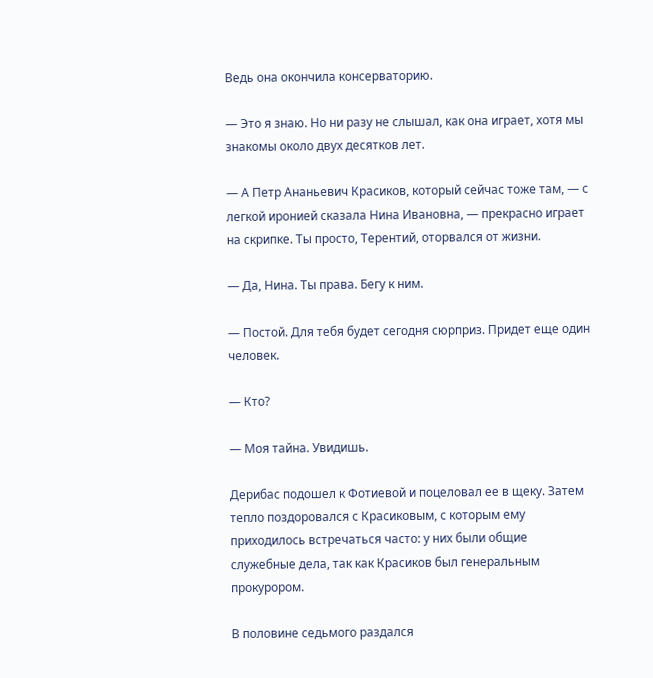Ведь она окончила консерваторию.

— Это я знаю. Но ни разу не слышал, как она играет, хотя мы знакомы около двух десятков лет.

— А Петр Ананьевич Красиков, который сейчас тоже там, — с легкой иронией сказала Нина Ивановна, — прекрасно играет на скрипке. Ты просто, Терентий, оторвался от жизни.

— Да, Нина. Ты права. Бегу к ним.

— Постой. Для тебя будет сегодня сюрприз. Придет еще один человек.

— Кто?

— Моя тайна. Увидишь.

Дерибас подошел к Фотиевой и поцеловал ее в щеку. Затем тепло поздоровался с Красиковым, с которым ему приходилось встречаться часто: у них были общие служебные дела, так как Красиков был генеральным прокурором.

В половине седьмого раздался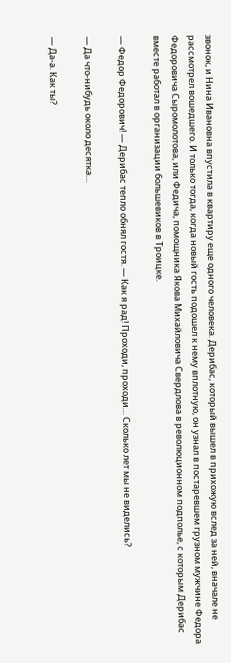звонок, и Нина Ивановна впустила в квартиру еще одного человека. Дерибас, который вышел в прихожую вслед за ней, вначале не рассмотрел вошедшего. И только тогда, когда новый гость подошел к нему вплотную, он узнал в постаревшем грузном мужчине Федора Федоровича Сыромолотова, или Федича, помощника Якова Михайловича Свердлова в революционном подполье, с которым Дерибас вместе работал в организации большевиков в Троицке.

— Федор Федорович! — Дерибас тепло обнял гостя. — Как я рад! Проходи, проходи… Сколько лет мы не виделись?

— Да что-нибудь около десятка…

— Да-а. Как ты?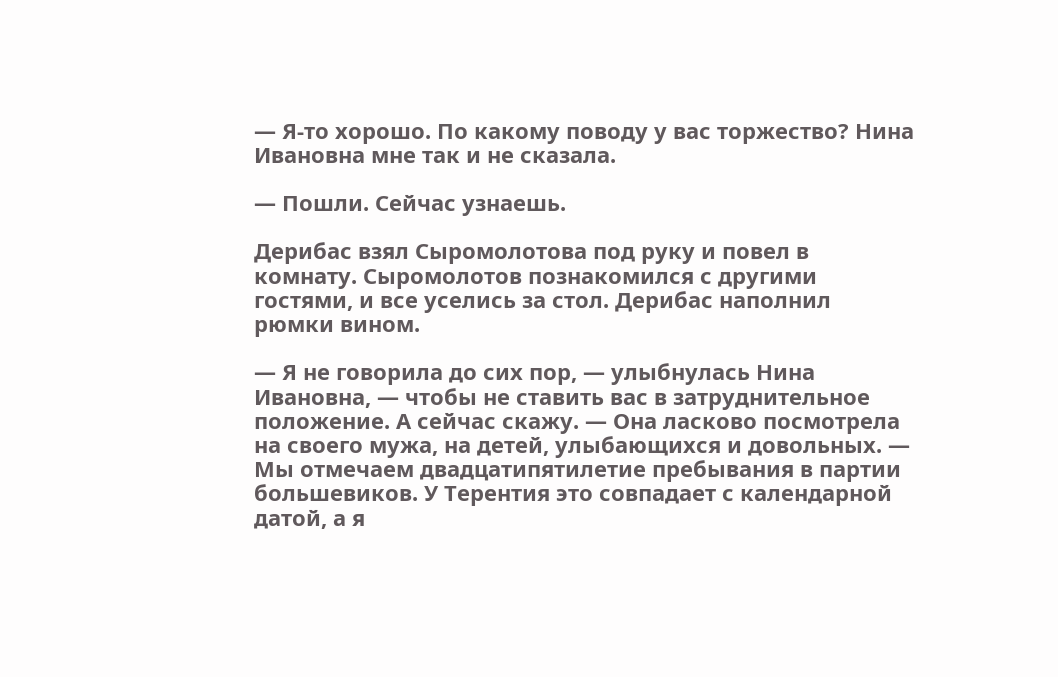— Я-то хорошо. По какому поводу у вас торжество? Нина Ивановна мне так и не сказала.

— Пошли. Сейчас узнаешь.

Дерибас взял Сыромолотова под руку и повел в комнату. Сыромолотов познакомился с другими гостями, и все уселись за стол. Дерибас наполнил рюмки вином.

— Я не говорила до сих пор, — улыбнулась Нина Ивановна, — чтобы не ставить вас в затруднительное положение. А сейчас скажу. — Она ласково посмотрела на своего мужа, на детей, улыбающихся и довольных. — Мы отмечаем двадцатипятилетие пребывания в партии большевиков. У Терентия это совпадает с календарной датой, а я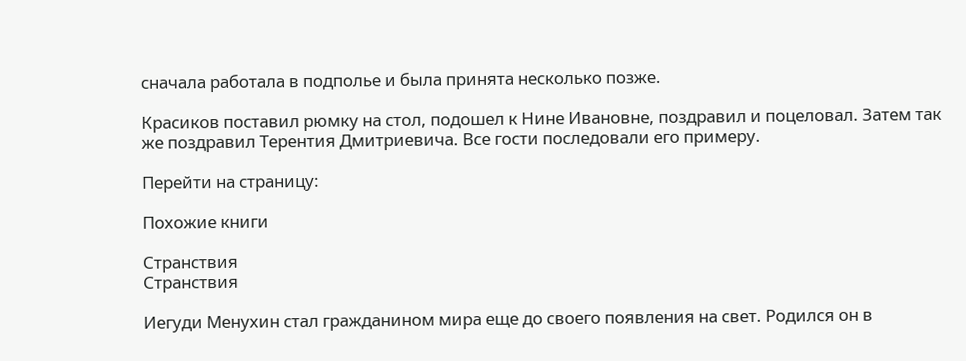сначала работала в подполье и была принята несколько позже.

Красиков поставил рюмку на стол, подошел к Нине Ивановне, поздравил и поцеловал. Затем так же поздравил Терентия Дмитриевича. Все гости последовали его примеру.

Перейти на страницу:

Похожие книги

Странствия
Странствия

Иегуди Менухин стал гражданином мира еще до своего появления на свет. Родился он в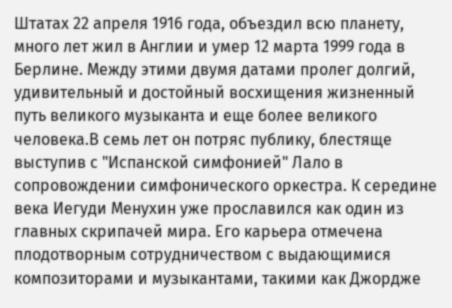Штатах 22 апреля 1916 года, объездил всю планету, много лет жил в Англии и умер 12 марта 1999 года в Берлине. Между этими двумя датами пролег долгий, удивительный и достойный восхищения жизненный путь великого музыканта и еще более великого человека.В семь лет он потряс публику, блестяще выступив с "Испанской симфонией" Лало в сопровождении симфонического оркестра. К середине века Иегуди Менухин уже прославился как один из главных скрипачей мира. Его карьера отмечена плодотворным сотрудничеством с выдающимися композиторами и музыкантами, такими как Джордже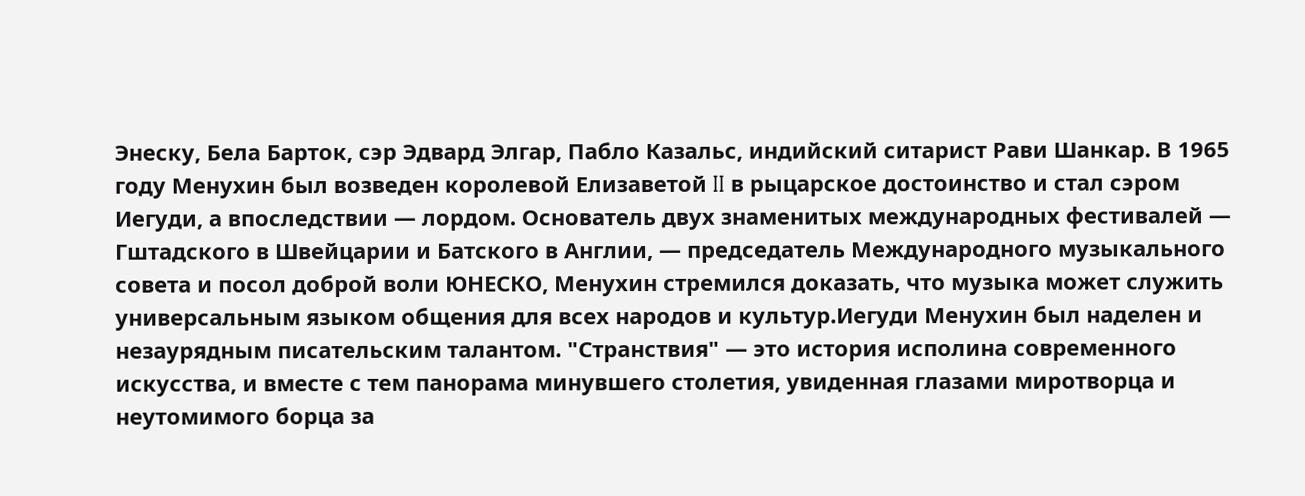Энеску, Бела Барток, сэр Эдвард Элгар, Пабло Казальс, индийский ситарист Рави Шанкар. В 1965 году Менухин был возведен королевой Елизаветой II в рыцарское достоинство и стал сэром Иегуди, а впоследствии — лордом. Основатель двух знаменитых международных фестивалей — Гштадского в Швейцарии и Батского в Англии, — председатель Международного музыкального совета и посол доброй воли ЮНЕСКО, Менухин стремился доказать, что музыка может служить универсальным языком общения для всех народов и культур.Иегуди Менухин был наделен и незаурядным писательским талантом. "Странствия" — это история исполина современного искусства, и вместе с тем панорама минувшего столетия, увиденная глазами миротворца и неутомимого борца за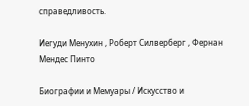справедливость.

Иегуди Менухин , Роберт Силверберг , Фернан Мендес Пинто

Биографии и Мемуары / Искусство и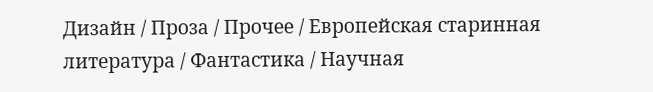Дизайн / Проза / Прочее / Европейская старинная литература / Фантастика / Научная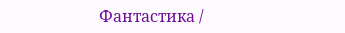Фантастика /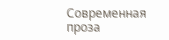Современная проза